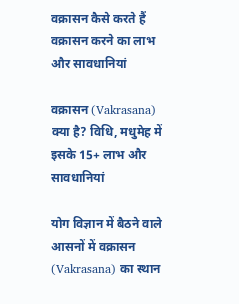वक्रासन कैसे करते हैं वक्रासन करने का लाभ और सावधानियां

वक्रासन (Vakrasana) क्या है? विधि, मधुमेह में इसके 15+ लाभ और सावधानियां

योग विज्ञान में बैठने वाले आसनों में वक्रासन (Vakrasana) का स्थान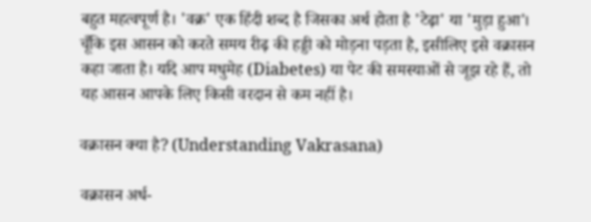बहुत महत्वपूर्ण है। 'वक्र' एक हिंदी शब्द है जिसका अर्थ होता है 'टेढ़ा' या 'मुड़ा हुआ'। चूँकि इस आसन को करते समय रीढ़ की हड्डी को मोड़ना पड़ता है, इसीलिए इसे वक्रासन कहा जाता है। यदि आप मधुमेह (Diabetes) या पेट की समस्याओं से जूझ रहे हैं, तो यह आसन आपके लिए किसी वरदान से कम नहीं है।

वक्रासन क्या है? (Understanding Vakrasana)

वक्रासन अर्ध-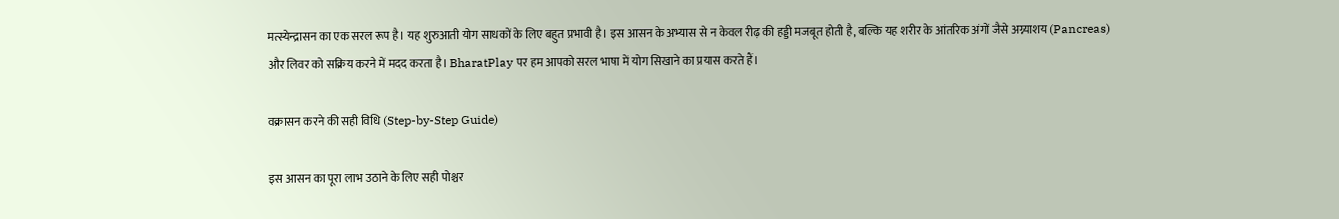मत्स्येन्द्रासन का एक सरल रूप है। यह शुरुआती योग साधकों के लिए बहुत प्रभावी है। इस आसन के अभ्यास से न केवल रीढ़ की हड्डी मजबूत होती है, बल्कि यह शरीर के आंतरिक अंगों जैसे अग्न्याशय (Pancreas) और लिवर को सक्रिय करने में मदद करता है। BharatPlay पर हम आपको सरल भाषा में योग सिखाने का प्रयास करते हैं।

वक्रासन करने की सही विधि (Step-by-Step Guide)

इस आसन का पूरा लाभ उठाने के लिए सही पोश्चर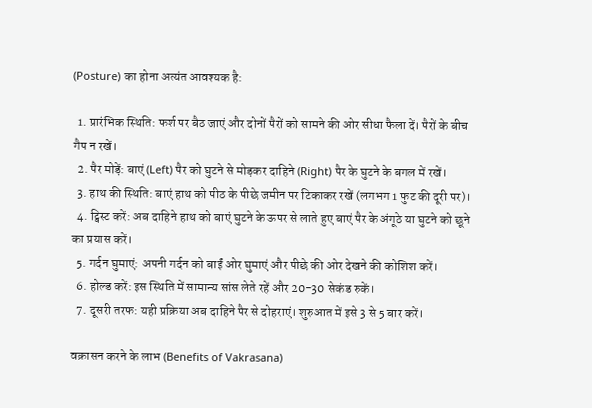(Posture) का होना अत्यंत आवश्यक है:

  1. प्रारंभिक स्थिति: फर्श पर बैठ जाएं और दोनों पैरों को सामने की ओर सीधा फैला दें। पैरों के बीच गैप न रखें।
  2. पैर मोड़ें: बाएं (Left) पैर को घुटने से मोड़कर दाहिने (Right) पैर के घुटने के बगल में रखें।
  3. हाथ की स्थिति: बाएं हाथ को पीठ के पीछे जमीन पर टिकाकर रखें (लगभग 1 फुट की दूरी पर)।
  4. ट्विस्ट करें: अब दाहिने हाथ को बाएं घुटने के ऊपर से लाते हुए बाएं पैर के अंगूठे या घुटने को छूने का प्रयास करें।
  5. गर्दन घुमाएं: अपनी गर्दन को बाईं ओर घुमाएं और पीछे की ओर देखने की कोशिश करें।
  6. होल्ड करें: इस स्थिति में सामान्य सांस लेते रहें और 20-30 सेकंड रुकें।
  7. दूसरी तरफ: यही प्रक्रिया अब दाहिने पैर से दोहराएं। शुरुआत में इसे 3 से 5 बार करें।

वक्रासन करने के लाभ (Benefits of Vakrasana)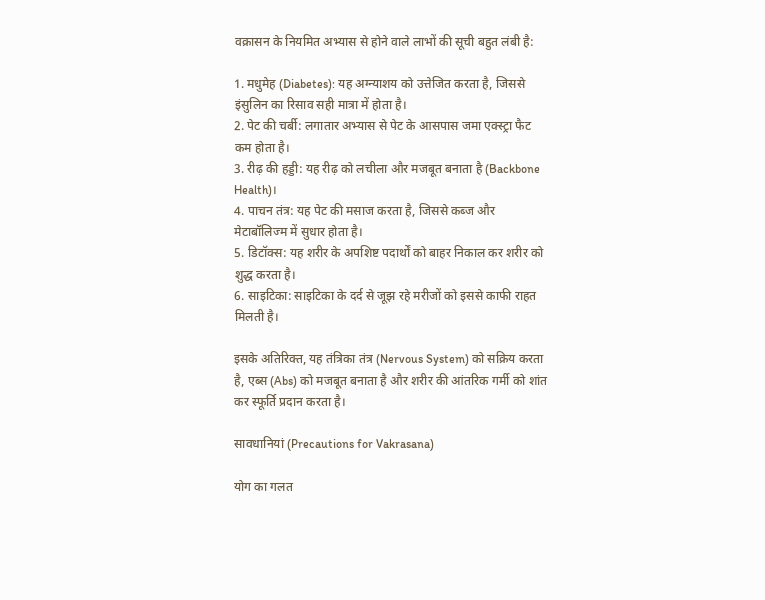वक्रासन के नियमित अभ्यास से होने वाले लाभों की सूची बहुत लंबी है:

1. मधुमेह (Diabetes): यह अग्न्याशय को उत्तेजित करता है, जिससे इंसुलिन का रिसाव सही मात्रा में होता है।
2. पेट की चर्बी: लगातार अभ्यास से पेट के आसपास जमा एक्स्ट्रा फैट कम होता है।
3. रीढ़ की हड्डी: यह रीढ़ को लचीला और मजबूत बनाता है (Backbone Health)।
4. पाचन तंत्र: यह पेट की मसाज करता है, जिससे कब्ज और मेटाबॉलिज्म में सुधार होता है।
5. डिटॉक्स: यह शरीर के अपशिष्ट पदार्थों को बाहर निकाल कर शरीर को शुद्ध करता है।
6. साइटिका: साइटिका के दर्द से जूझ रहे मरीजों को इससे काफी राहत मिलती है।

इसके अतिरिक्त, यह तंत्रिका तंत्र (Nervous System) को सक्रिय करता है, एब्स (Abs) को मजबूत बनाता है और शरीर की आंतरिक गर्मी को शांत कर स्फूर्ति प्रदान करता है।

सावधानियां (Precautions for Vakrasana)

योग का गलत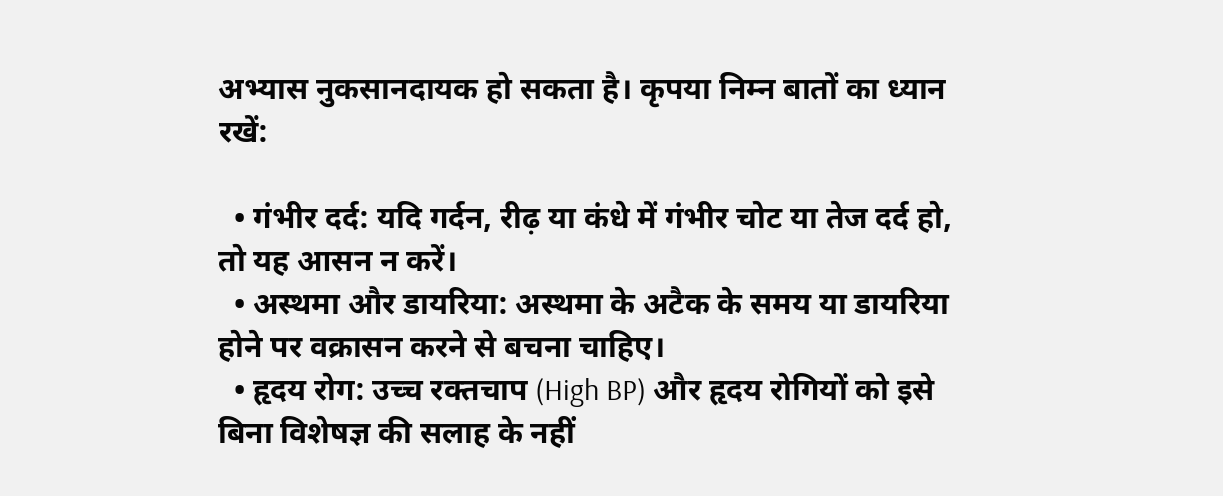अभ्यास नुकसानदायक हो सकता है। कृपया निम्न बातों का ध्यान रखें:

  • गंभीर दर्द: यदि गर्दन, रीढ़ या कंधे में गंभीर चोट या तेज दर्द हो, तो यह आसन न करें।
  • अस्थमा और डायरिया: अस्थमा के अटैक के समय या डायरिया होने पर वक्रासन करने से बचना चाहिए।
  • हृदय रोग: उच्च रक्तचाप (High BP) और हृदय रोगियों को इसे बिना विशेषज्ञ की सलाह के नहीं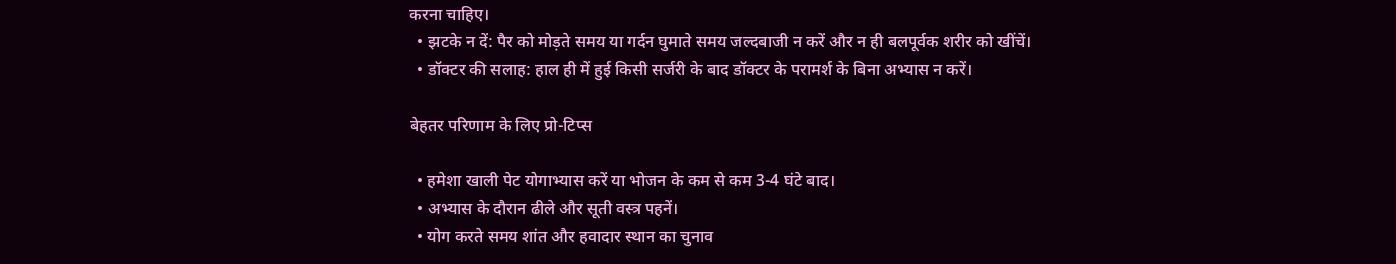करना चाहिए।
  • झटके न दें: पैर को मोड़ते समय या गर्दन घुमाते समय जल्दबाजी न करें और न ही बलपूर्वक शरीर को खींचें।
  • डॉक्टर की सलाह: हाल ही में हुई किसी सर्जरी के बाद डॉक्टर के परामर्श के बिना अभ्यास न करें।

बेहतर परिणाम के लिए प्रो-टिप्स

  • हमेशा खाली पेट योगाभ्यास करें या भोजन के कम से कम 3-4 घंटे बाद।
  • अभ्यास के दौरान ढीले और सूती वस्त्र पहनें।
  • योग करते समय शांत और हवादार स्थान का चुनाव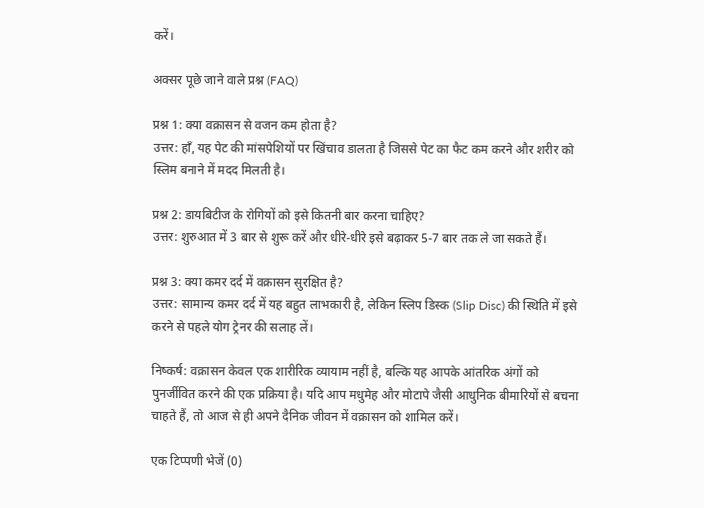करें।

अक्सर पूछे जाने वाले प्रश्न (FAQ)

प्रश्न 1: क्या वक्रासन से वजन कम होता है?
उत्तर: हाँ, यह पेट की मांसपेशियों पर खिंचाव डालता है जिससे पेट का फैट कम करने और शरीर को स्लिम बनाने में मदद मिलती है।

प्रश्न 2: डायबिटीज के रोगियों को इसे कितनी बार करना चाहिए?
उत्तर: शुरुआत में 3 बार से शुरू करें और धीरे-धीरे इसे बढ़ाकर 5-7 बार तक ले जा सकते हैं।

प्रश्न 3: क्या कमर दर्द में वक्रासन सुरक्षित है?
उत्तर: सामान्य कमर दर्द में यह बहुत लाभकारी है, लेकिन स्लिप डिस्क (Slip Disc) की स्थिति में इसे करने से पहले योग ट्रेनर की सलाह लें।

निष्कर्ष: वक्रासन केवल एक शारीरिक व्यायाम नहीं है, बल्कि यह आपके आंतरिक अंगों को पुनर्जीवित करने की एक प्रक्रिया है। यदि आप मधुमेह और मोटापे जैसी आधुनिक बीमारियों से बचना चाहते हैं, तो आज से ही अपने दैनिक जीवन में वक्रासन को शामिल करें।

एक टिप्पणी भेजें (0)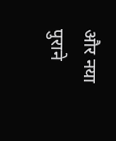और नया पुराने